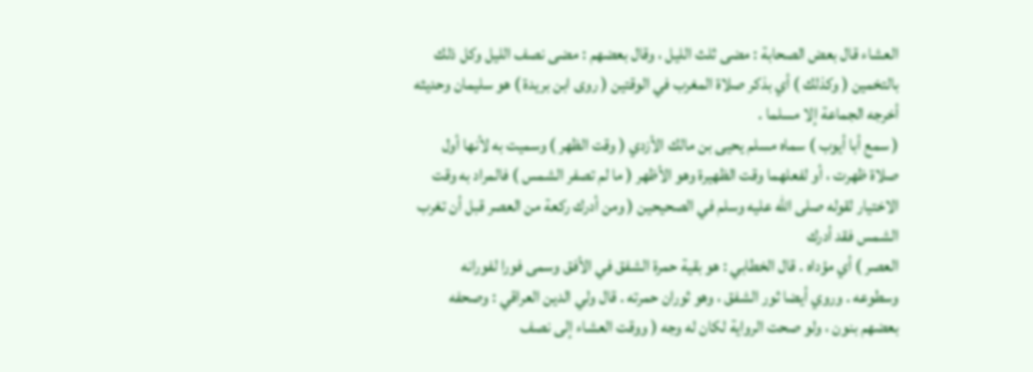العشاء قال بعض الصحابة : مضى ثلث الليل ، وقال بعضهم : مضى نصف الليل وكل ذلك
بالتخمين ( وكذلك ) أي بذكر صلاة المغرب في الوقتين ( روى ابن بريدة ) هو سليمان وحديثه
أخرجه الجماعة إلا مسلما .
( سمع أبا أيوب ) سماه مسلم يحيى بن مالك الأزدي ( وقت الظهر ) وسميت به لأنها أول
صلاة ظهرت ، أو لفعلهما وقت الظهيرة وهو الأظهر ( ما لم تصفر الشمس ) فالمراد به وقت
الاختيار لقوله صلى الله عليه وسلم في الصحيحين ( ومن أدرك ركعة من العصر قبل أن تغرب الشمس فقد أدرك
العصر ) أي مؤداه . قال الخطابي : هو بقية حمرة الشفق في الأفق وسمى فورا لفورانه
وسطوعه . وروي أيضا ثور الشفق ، وهو ثوران حمرته . قال ولي الدين العراقي : وصحفه
بعضهم بنون ، ولو صحت الرواية لكان له وجه ( ووقت العشاء إلى نصف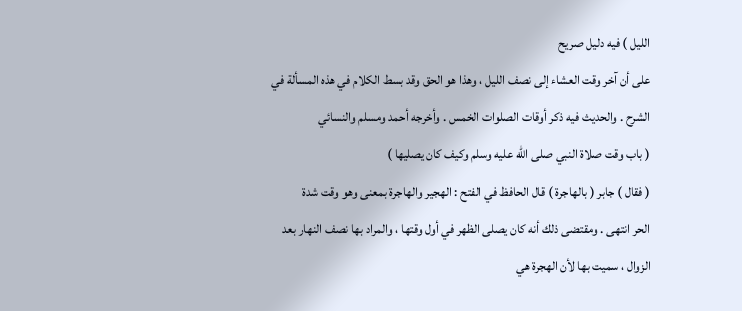الليل ) فيه دليل صريح
على أن آخر وقت العشاء إلى نصف الليل ، وهذا هو الحق وقد بسط الكلام في هذه المسألة في
الشرح . والحديث فيه ذكر أوقات الصلوات الخمس . وأخرجه أحمد ومسلم والنسائي
( باب وقت صلاة النبي صلى الله عليه وسلم وكيف كان يصليها )
( فقال ) جابر ( بالهاجرة ) قال الحافظ في الفتح : الهجير والهاجرة بمعنى وهو وقت شدة
الحر انتهى . ومقتضى ذلك أنه كان يصلى الظهر في أول وقتها ، والمراد بها نصف النهار بعد
الزوال ، سميت بها لأن الهجرة هي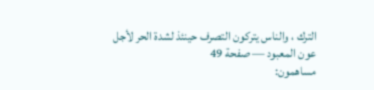الترك ، والناس يتركون التصرف حينئذ لشدة الحر لأجل
عون المعبود — صفحة 49
مساهمون: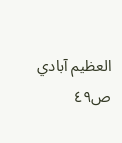العظيم آبادي
ص٤٩